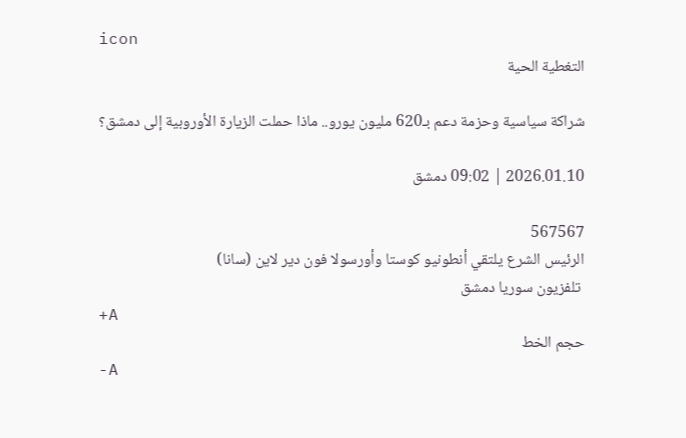icon
التغطية الحية

شراكة سياسية وحزمة دعم بـ620 مليون يورو.. ماذا حملت الزيارة الأوروبية إلى دمشق؟

2026.01.10 | 09:02 دمشق

567567
الرئيس الشرع يلتقي أنطونيو كوستا وأورسولا فون دير لاين (سانا)
 تلفزيون سوريا دمشق
+A
حجم الخط
-A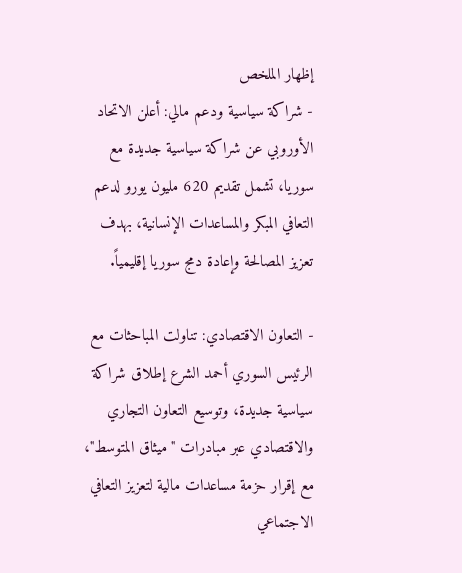إظهار الملخص
- شراكة سياسية ودعم مالي: أعلن الاتحاد الأوروبي عن شراكة سياسية جديدة مع سوريا، تشمل تقديم 620 مليون يورو لدعم التعافي المبكر والمساعدات الإنسانية، بهدف تعزيز المصالحة وإعادة دمج سوريا إقليمياً.

- التعاون الاقتصادي: تناولت المباحثات مع الرئيس السوري أحمد الشرع إطلاق شراكة سياسية جديدة، وتوسيع التعاون التجاري والاقتصادي عبر مبادرات "ميثاق المتوسط"، مع إقرار حزمة مساعدات مالية لتعزيز التعافي الاجتماعي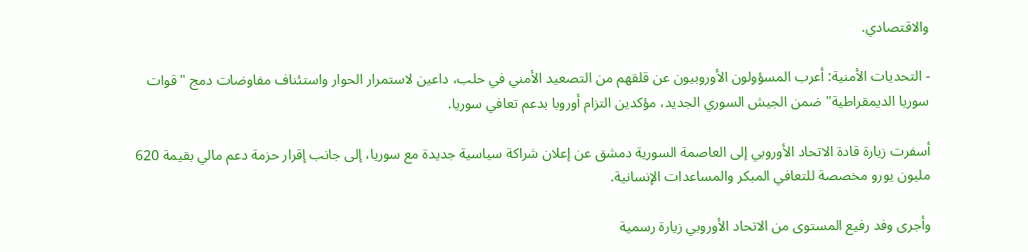والاقتصادي.

- التحديات الأمنية: أعرب المسؤولون الأوروبيون عن قلقهم من التصعيد الأمني في حلب، داعين لاستمرار الحوار واستئناف مفاوضات دمج "قوات سوريا الديمقراطية" ضمن الجيش السوري الجديد، مؤكدين التزام أوروبا بدعم تعافي سوريا.

أسفرت زيارة قادة الاتحاد الأوروبي إلى العاصمة السورية دمشق عن إعلان شراكة سياسية جديدة مع سوريا، إلى جانب إقرار حزمة دعم مالي بقيمة 620 مليون يورو مخصصة للتعافي المبكر والمساعدات الإنسانية.

وأجرى وفد رفيع المستوى من الاتحاد الأوروبي زيارة رسمية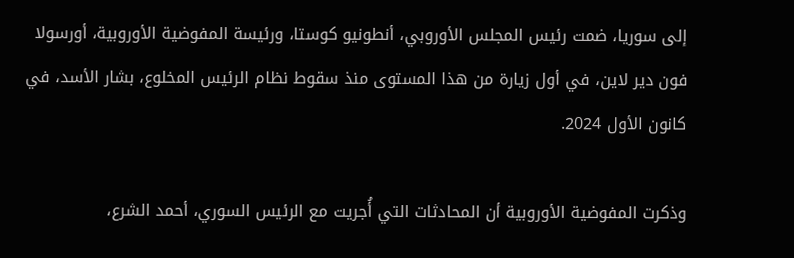إلى سوريا، ضمت رئيس المجلس الأوروبي، أنطونيو كوستا، ورئيسة المفوضية الأوروبية، أورسولا فون دير لاين، في أول زيارة من هذا المستوى منذ سقوط نظام الرئيس المخلوع، بشار الأسد، في كانون الأول 2024.

وذكرت المفوضية الأوروبية أن المحادثات التي أُجريت مع الرئيس السوري، أحمد الشرع،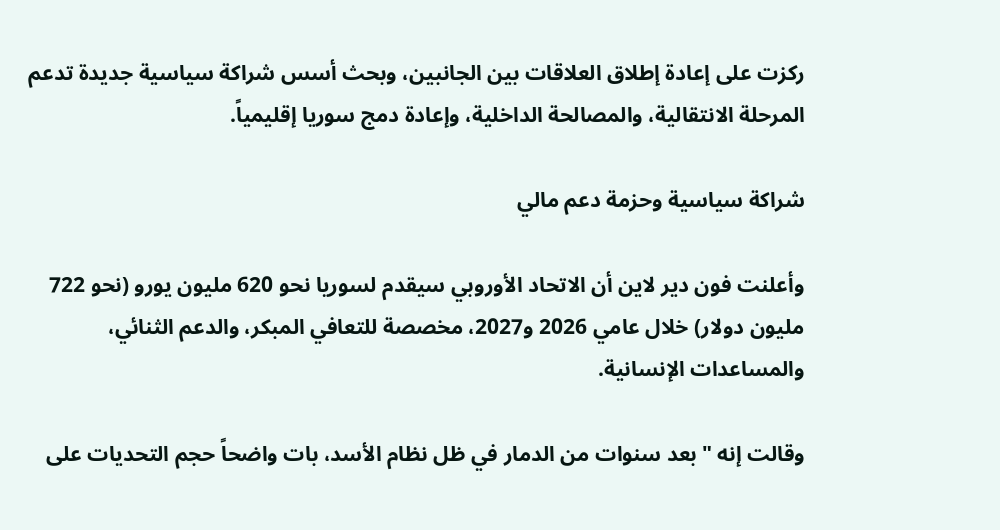ركزت على إعادة إطلاق العلاقات بين الجانبين، وبحث أسس شراكة سياسية جديدة تدعم المرحلة الانتقالية، والمصالحة الداخلية، وإعادة دمج سوريا إقليمياً.

شراكة سياسية وحزمة دعم مالي

وأعلنت فون دير لاين أن الاتحاد الأوروبي سيقدم لسوريا نحو 620 مليون يورو (نحو 722 مليون دولار) خلال عامي 2026 و2027، مخصصة للتعافي المبكر، والدعم الثنائي، والمساعدات الإنسانية.

وقالت إنه "بعد سنوات من الدمار في ظل نظام الأسد، بات واضحاً حجم التحديات على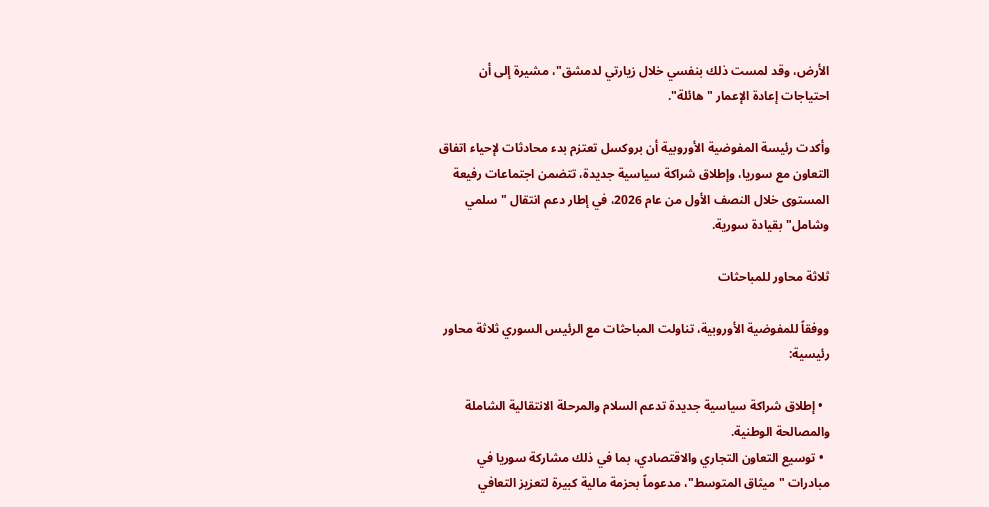الأرض، وقد لمست ذلك بنفسي خلال زيارتي لدمشق"، مشيرة إلى أن احتياجات إعادة الإعمار "هائلة".

وأكدت رئيسة المفوضية الأوروبية أن بروكسل تعتزم بدء محادثات لإحياء اتفاق التعاون مع سوريا، وإطلاق شراكة سياسية جديدة، تتضمن اجتماعات رفيعة المستوى خلال النصف الأول من عام 2026، في إطار دعم انتقال "سلمي وشامل" بقيادة سورية.

ثلاثة محاور للمباحثات

ووفقاً للمفوضية الأوروبية، تناولت المباحثات مع الرئيس السوري ثلاثة محاور رئيسية:

  • إطلاق شراكة سياسية جديدة تدعم السلام والمرحلة الانتقالية الشاملة والمصالحة الوطنية.
  • توسيع التعاون التجاري والاقتصادي، بما في ذلك مشاركة سوريا في مبادرات "ميثاق المتوسط"، مدعوماً بحزمة مالية كبيرة لتعزيز التعافي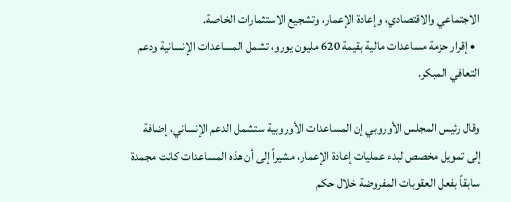الاجتماعي والاقتصادي، وإعادة الإعمار، وتشجيع الاستثمارات الخاصة.
  • إقرار حزمة مساعدات مالية بقيمة 620 مليون يورو، تشمل المساعدات الإنسانية ودعم التعافي المبكر.

وقال رئيس المجلس الأوروبي إن المساعدات الأوروبية ستشمل الدعم الإنساني، إضافة إلى تمويل مخصص لبدء عمليات إعادة الإعمار، مشيراً إلى أن هذه المساعدات كانت مجمدة سابقاً بفعل العقوبات المفروضة خلال حكم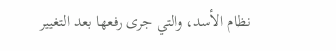نظام الأسد، والتي جرى رفعها بعد التغيير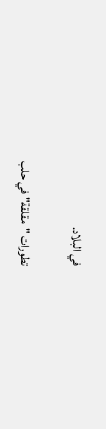في البلاد.

تطورات "مقلقة" في حلب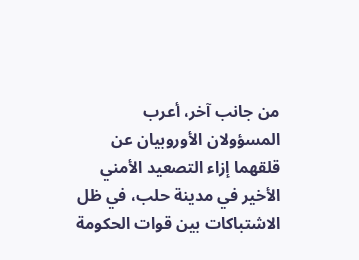من جانب آخر، أعرب المسؤولان الأوروبيان عن قلقهما إزاء التصعيد الأمني الأخير في مدينة حلب، في ظل الاشتباكات بين قوات الحكومة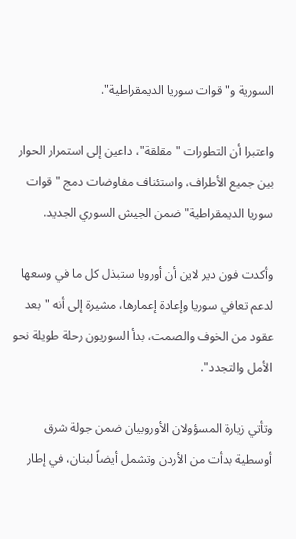السورية و"قوات سوريا الديمقراطية".

واعتبرا أن التطورات "مقلقة"، داعين إلى استمرار الحوار بين جميع الأطراف، واستئناف مفاوضات دمج "قوات سوريا الديمقراطية" ضمن الجيش السوري الجديد.

وأكدت فون دير لاين أن أوروبا ستبذل كل ما في وسعها لدعم تعافي سوريا وإعادة إعمارها، مشيرة إلى أنه "بعد عقود من الخوف والصمت، بدأ السوريون رحلة طويلة نحو الأمل والتجدد".

وتأتي زيارة المسؤولان الأوروبيان ضمن جولة شرق أوسطية بدأت من الأردن وتشمل أيضاً لبنان، في إطار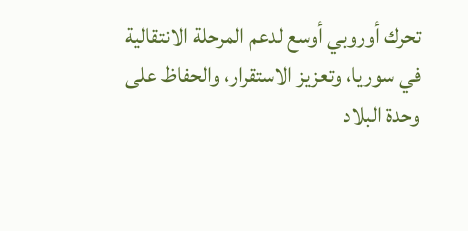تحرك أوروبي أوسع لدعم المرحلة الانتقالية في سوريا، وتعزيز الاستقرار، والحفاظ على وحدة البلاد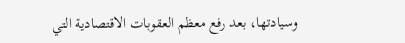وسيادتها، بعد رفع معظم العقوبات الاقتصادية التي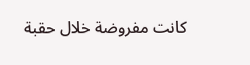كانت مفروضة خلال حقبة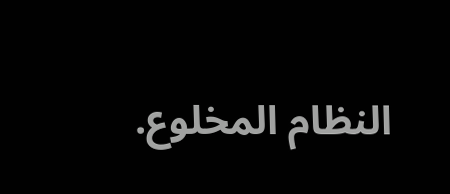النظام المخلوع.